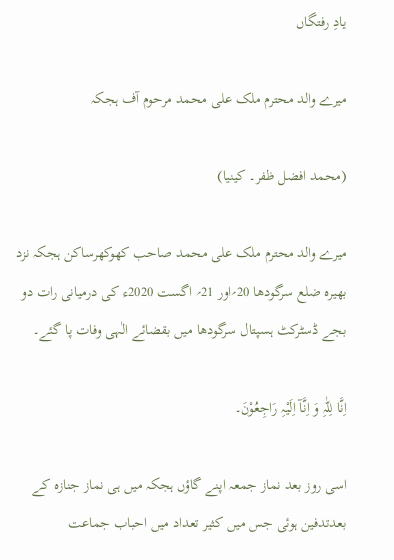یادِ رفتگاں

میرے والد محترم ملک علی محمد مرحوم آف ہجکہ

(محمد افضل ظفر۔ کینیا)

میرے والد محترم ملک علی محمد صاحب کھوکھرساکن ہجکہ نزد بھیرہ ضلع سرگودھا 20؍اور 21؍ اگست 2020ء کی درمیانی رات دو بجے ڈسٹرکٹ ہسپتال سرگودھا میں بقضائے الٰہی وفات پا گئے۔

اِنَّا لِلّٰہِ وَ اِنَّآ اِلَیْہِ رَاجِعُوْنَ۔

اسی روز بعد نماز جمعہ اپنے گاؤں ہجکہ میں ہی نماز جنازہ کے بعدتدفین ہوئی جس میں کثیر تعداد میں احباب جماعت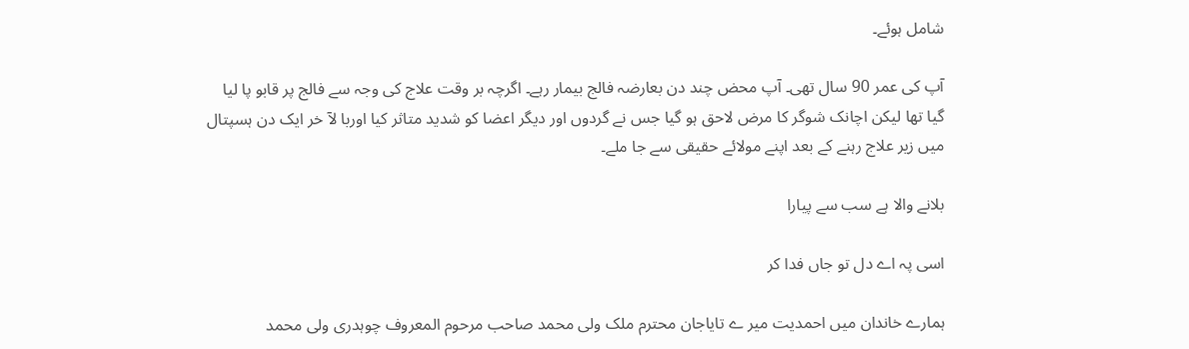شامل ہوئے۔

آپ کی عمر 90 سال تھی۔ آپ محض چند دن بعارضہ فالج بیمار رہے۔ اگرچہ بر وقت علاج کی وجہ سے فالج پر قابو پا لیا گیا تھا لیکن اچانک شوگر کا مرض لاحق ہو گیا جس نے گردوں اور دیگر اعضا کو شدید متاثر کیا اوربا لآ خر ایک دن ہسپتال میں زیر علاج رہنے کے بعد اپنے مولائے حقیقی سے جا ملے۔

بلانے والا ہے سب سے پیارا

اسی پہ اے دل تو جاں فدا کر

ہمارے خاندان میں احمدیت میر ے تایاجان محترم ملک ولی محمد صاحب مرحوم المعروف چوہدری ولی محمد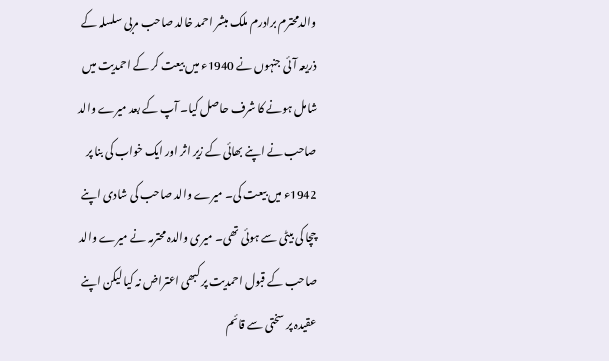والدمحترم برادرم ملک مبشر احمد خالد صاحب مربی سلسلہ کے ذریعہ آئی جنہوں نے 1940ء میں بیعت کر کے احمدیت میں شامل ہونے کا شرف حاصل کیا۔ آپ کے بعد میرے والد صاحب نے اپنے بھائی کے زیر اثر اور ایک خواب کی بنا پر 1942ء میں بیعت کی۔ میرے والد صاحب کی شادی اپنے چچا کی بیٹی سے ہوئی تھی۔ میری والدہ محترمہ نے میرے والد صاحب کے قبول احمدیت پر کبھی اعتراض نہ کیا لیکن اپنے عقیدہ پر سختی سے قائم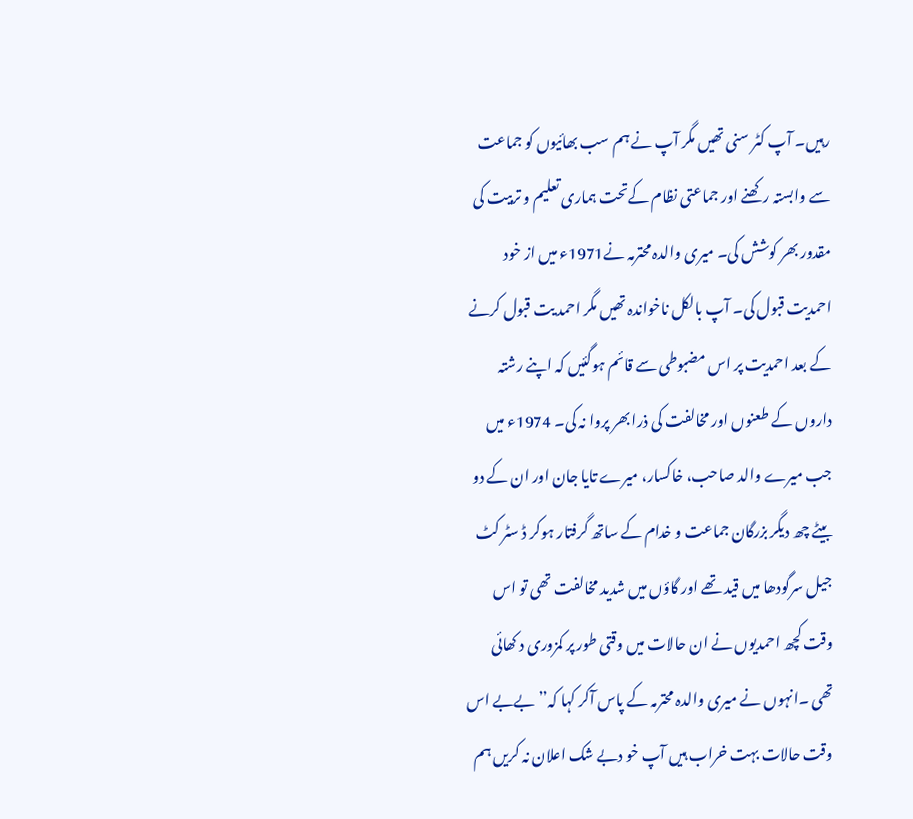رہیں۔ آپ کٹر سنی تھیں مگر آپ نے ہم سب بھائیوں کو جماعت سے وابستہ رکھنے اور جماعتی نظام کےتحت ہماری تعلیم و تربیت کی مقدور بھر کوشش کی۔ میری والدہ محترمہ نے1971ء میں از خود احمدیت قبول کی۔ آپ بالکل ناخواندہ تھیں مگر احمد یت قبول کرنے کے بعد احمدیت پر اس مضبوطی سے قائم ہوگئیں کہ اپنے رشتہ داروں کے طعنوں اور مخالفت کی ذرا بھر پروا نہ کی۔ 1974ء میں جب میرے والد صاحب، خاکسار، میرے تایا جان اور ان کے دو بیٹے چھ دیگر بزرگان جماعت و خدام کے ساتھ گرفتار ہوکر ڈ سٹر کٹ جیل سرگودھا میں قید تھے اور گاؤں میں شدید مخالفت تھی تو اس وقت کچھ احمدیوں نے ان حالات میں وقتی طور پر کمزوری د کھائی تھی ۔انہوں نے میری والدہ محترمہ کے پاس آکر کہا کہ’’بےبے اس وقت حالات بہت خراب ہیں آپ خو دبے شک اعلان نہ کریں ہم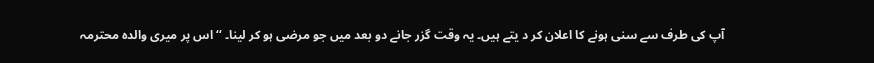آپ کی طرف سے سنی ہونے کا اعلان کر د یتے ہیں۔ یہ وقت گزر جانے دو بعد میں جو مرضی ہو کر لینا۔ ‘‘اس پر میری والدہ محترمہ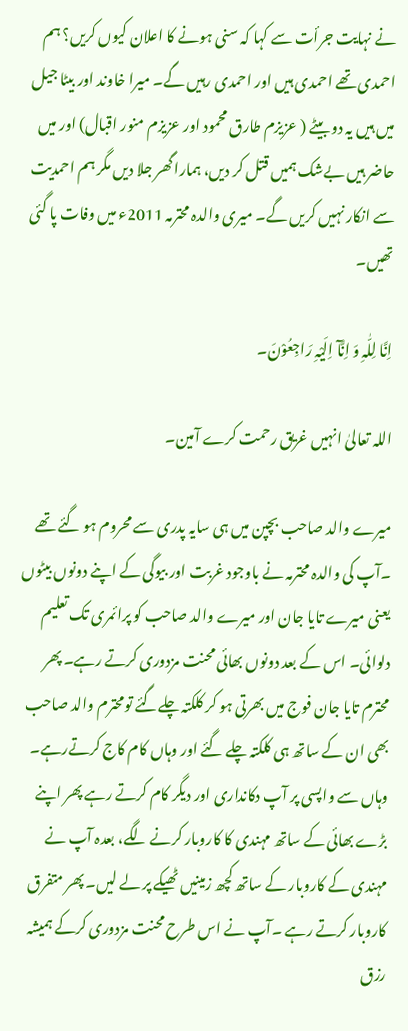نے نہایت جرأت سے کہا کہ سنی ہونے کا اعلان کیوں کریں؟ ہم احمدی تھے احمدی ہیں اور احمدی رہیں گے۔ میرا خاوند اور بیٹا جیل میں ہیں یہ دو بیٹے ( عزیزم طارق محمود اور عزیزم منور اقبال) اور میں حاضر ہیں بےشک ہمیں قتل کر دیں، ہمارا گھر جلا دیں مگر ہم احمدیت سے انکار نہیں کریں گے۔ میری والدہ محترمہ 2011ء میں وفات پا گئی تھیں۔

اِنَّا لِلّٰہِ وَ اِنَّآ اِلَیْہِ رَاجِعُوْنَ۔

اللہ تعالیٰ انہیں غریق رحمت کرے آمین۔

میرے والد صاحب بچپن میں ہی سایہ پدری سے محروم ہو گئے تھے ۔آپ کی والدہ محترمہ نے باوجود غربت اور بیوگی کے اپنے دونوں بیٹوں یعنی میرے تایا جان اور میرے والد صاحب کو پرائمری تک تعلیم دلوائی۔ اس کے بعد دونوں بھائی محنت مزدوری کرتے رہے۔ پھر محترم تایا جان فوج میں بھرتی ہو کر کلکتہ چلےگئے تومحترم والد صاحب بھی ان کے ساتھ ہی کلکتہ چلے گئے اور وہاں کام کاج کرتےرہے۔ وہاں سے واپسی پر آپ دکانداری اور دیگر کام کرتے رہے پھر اپنے بڑے بھائی کے ساتھ مہندی کا کاروبار کرنے لگے، بعدہ آپ نے مہندی کے کاروبار کے ساتھ کچھ زمینیں ٹھیکے پر لے لیں۔ پھر متفرق کاروبار کرتے رہے ۔آپ نے اس طرح محنت مزدوری کرکے ہمیشہ رزق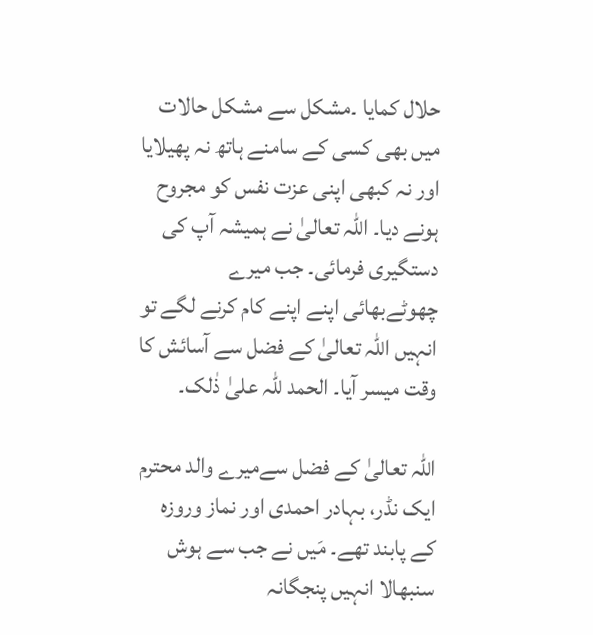حلال کمایا ۔مشکل سے مشکل حالات میں بھی کسی کے سامنے ہاتھ نہ پھیلایا اور نہ کبھی اپنی عزت نفس کو مجروح ہونے دیا۔ اللہ تعالیٰ نے ہمیشہ آپ کی دستگیری فرمائی۔ جب میرے چھوٹےبھائی اپنے اپنے کام کرنے لگے تو انہیں اللہ تعالیٰ کے فضل سے آسائش کا وقت میسر آیا۔ الحمد للّٰہ علیٰ ذٰلک۔

اللہ تعالیٰ کے فضل سےمیرے والد محترم ایک نڈر، بہادر احمدی اور نماز وروزہ کے پابند تھے۔ مَیں نے جب سے ہوش سنبھالا انہیں پنجگانہ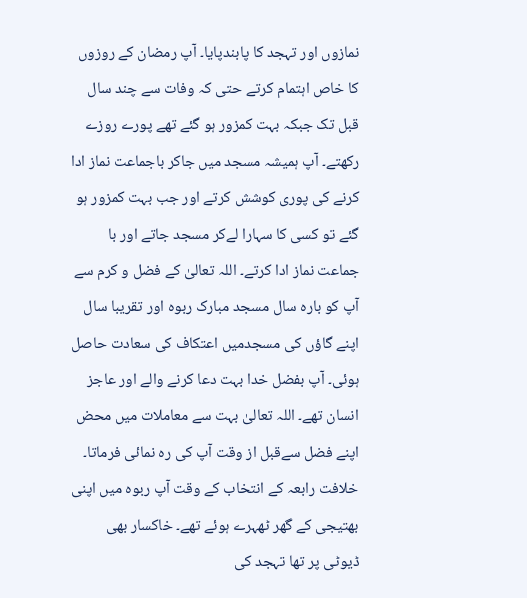نمازوں اور تہجد کا پابندپایا۔ آپ رمضان کے روزوں کا خاص اہتمام کرتے حتی کہ وفات سے چند سال قبل تک جبکہ بہت کمزور ہو گئے تھے پورے روزے رکھتے۔ آپ ہمیشہ مسجد میں جاکر باجماعت نماز ادا کرنے کی پوری کوشش کرتے اور جب بہت کمزور ہو گئے تو کسی کا سہارا لےکر مسجد جاتے اور با جماعت نماز ادا کرتے۔ اللہ تعالیٰ کے فضل و کرم سے آپ کو بارہ سال مسجد مبارک ربوہ اور تقریبا سال اپنے گاؤں کی مسجدمیں اعتکاف کی سعادت حاصل ہوئی۔ آپ بفضل خدا بہت دعا کرنے والے اور عاجز انسان تھے۔ اللہ تعالیٰ بہت سے معاملات میں محض اپنے فضل سےقبل از وقت آپ کی رہ نمائی فرماتا۔ خلافت رابعہ کے انتخاب کے وقت آپ ربوہ میں اپنی بھتیجی کے گھر ٹھہرے ہوئے تھے۔ خاکسار بھی ڈیوٹی پر تھا تہجد کی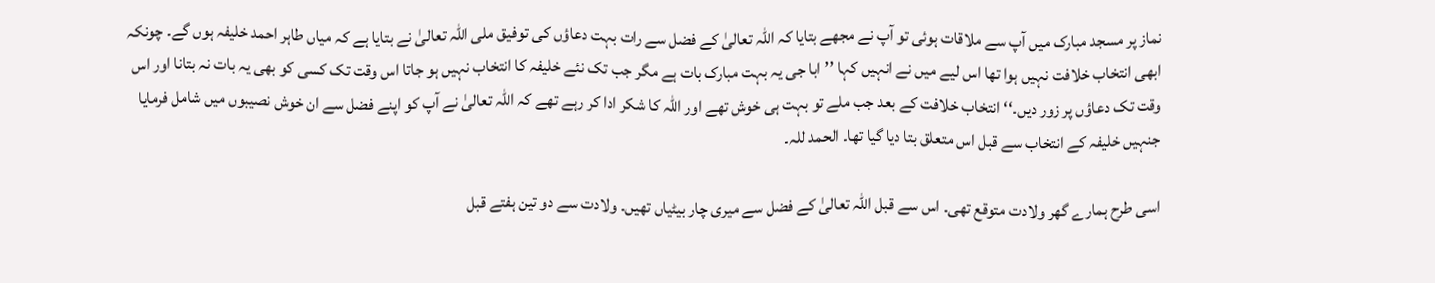نماز پر مسجد مبارک میں آپ سے ملاقات ہوئی تو آپ نے مجھے بتایا کہ اللہ تعالیٰ کے فضل سے رات بہت دعاؤں کی توفیق ملی اللہ تعالیٰ نے بتایا ہے کہ میاں طاہر احمد خلیفہ ہوں گے۔ چونکہ ابھی انتخاب خلافت نہیں ہوا تھا اس لیے میں نے انہیں کہا ’’ابا جی یہ بہت مبارک بات ہے مگر جب تک نئے خلیفہ کا انتخاب نہیں ہو جاتا اس وقت تک کسی کو بھی یہ بات نہ بتانا اور اس وقت تک دعاؤں پر زور دیں۔‘‘ انتخاب خلافت کے بعد جب ملے تو بہت ہی خوش تھے اور اللہ کا شکر ادا کر رہے تھے کہ اللہ تعالیٰ نے آپ کو اپنے فضل سے ان خوش نصیبوں میں شامل فرمایا جنہیں خلیفہ کے انتخاب سے قبل اس متعلق بتا دیا گیا تھا۔ الحمد للہ۔

اسی طرح ہمارے گھر ولادت متوقع تھی۔ اس سے قبل اللہ تعالیٰ کے فضل سے میری چار بیٹیاں تھیں۔ ولادت سے دو تین ہفتے قبل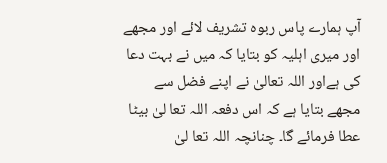آپ ہمارے پاس ربوہ تشریف لائے اور مجھے اور میری اہلیہ کو بتایا کہ میں نے بہت دعا کی ہےاور اللہ تعالیٰ نے اپنے فضل سے مجھے بتایا ہے کہ اس دفعہ اللہ تعا لیٰ بیٹا عطا فرمائے گا۔ چنانچہ اللہ تعا لیٰ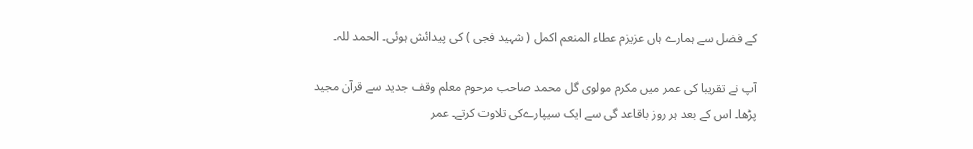کے فضل سے ہمارے ہاں عزیزم عطاء المنعم اکمل ( شہید فجی ) کی پیدائش ہوئی۔ الحمد للہ۔

آپ نے تقریبا کی عمر میں مکرم مولوی گل محمد صاحب مرحوم معلم وقف جدید سے قرآن مجید پڑھا۔ اس کے بعد ہر روز باقاعد گی سے ایک سیپارےکی تلاوت کرتے۔ عمر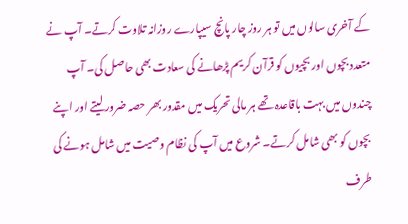کے آخری سالوں میں تو ہر روز چار پانچ سیپارے روزانہ تلاوت کرتے۔ آپ نے متعدد بچوں اور بچیوں کو قرآن کریم پڑھانے کی سعادت بھی حاصل کی۔ آپ چندوں میں بہت باقاعدہ تھے ہر مالی تحریک میں مقدور بھر حصہ ضرور لیتے اور اپنے بچوں کو بھی شامل کرتے۔ شروع میں آپ کی نظام وصیت میں شامل ہونے کی طرف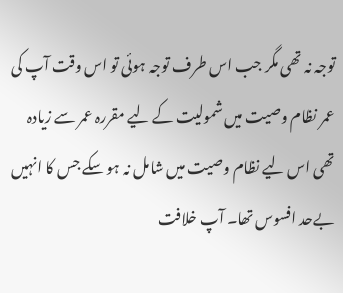توجہ نہ تھی مگر جب اس طرف توجہ ہوئی تو اس وقت آپ کی عمر نظام وصیت میں شمولیت کے لیے مقررہ عمر سے زیادہ تھی اس لیے نظام وصیت میں شامل نہ ہو سکے جس کا انہیں بےحد افسوس تھا۔ آپ خلافت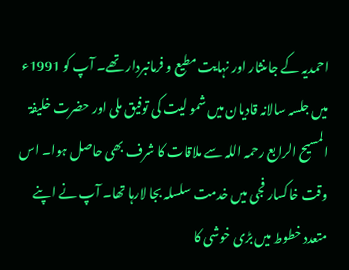احمدیہ کے جاںنثار اور نہایت مطیع و فرمانبردار تھے۔ آپ کو 1991ء میں جلسہ سالانہ قادیان میں شمو لیت کی توفیق ملی اور حضرت خلیفۃ المسیح الرابع رحمہ اللہ سے ملاقات کا شرف بھی حاصل ہوا۔ اس وقت خاکسار فجی میں خدمت سلسلہ بجا لارہا تھا۔ آپ نے اپنے متعدد خطوط میں بڑی خوشی کا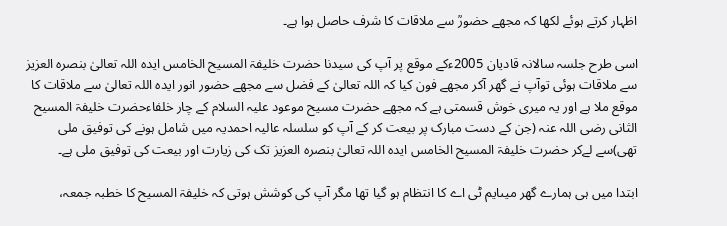اظہار کرتے ہوئے لکھا کہ مجھے حضورؒ سے ملاقات کا شرف حاصل ہوا ہے۔

اسی طرح جلسہ سالانہ قادیان 2005ءکے موقع پر آپ کی سیدنا حضرت خلیفۃ المسیح الخامس ایدہ اللہ تعالیٰ بنصرہ العزیز سے ملاقات ہوئی توآپ نے گھر آکر مجھے فون کیا کہ اللہ تعالیٰ کے فضل سے مجھے حضور انور ایدہ اللہ تعالیٰ سے ملاقات کا موقع ملا ہے اور یہ میری خوش قسمتی ہے کہ مجھے حضرت مسیح موعود علیہ السلام کے چار خلفاءحضرت خلیفۃ المسیح الثانی رضی اللہ عنہ (جن کے دست مبارک پر بیعت کر کے آپ کو سلسلہ عالیہ احمدیہ میں شامل ہونے کی توفیق ملی تھی)سے لےکر حضرت خلیفۃ المسیح الخامس ایدہ اللہ تعالیٰ بنصرہ العزیز تک کی زیارت اور بیعت کی توفیق ملی ہے۔

ابتدا میں ہی ہمارے گھر میںایم ٹی اے کا انتظام ہو گیا تھا مگر آپ کی کوشش ہوتی کہ خلیفۃ المسیح کا خطبہ جمعہ،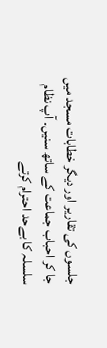جلسوں کی تقاریر اور دیگر خطابات مسجد میں جا کر احباب جماعت کے ساتھ سنیں۔ آپ نظام سلسلہ کا بےحد احترام کرتے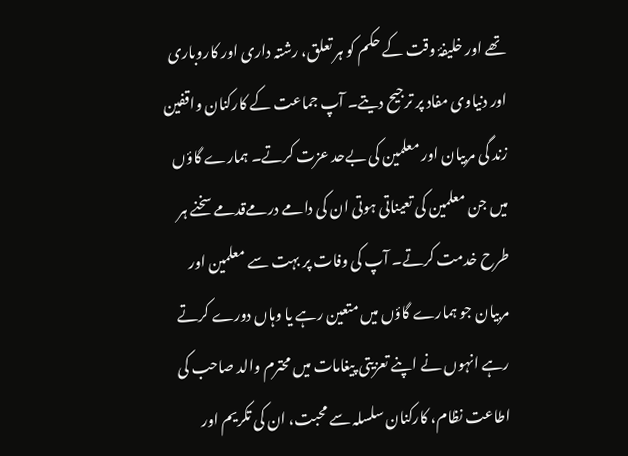تھے اور خلیفۂ وقت کے حکم کو ہر تعلق، رشتہ داری اور کاروباری اور دنیاوی مفاد پر ترجیح دیتے۔ آپ جماعت کے کارکنان واقفین زند گی مربیان اور معلمین کی بےحد عزت کرتے۔ ہمارے گاؤں میں جن معلمین کی تعیناتی ہوتی ان کی دامے درمےقدمے سخنے ہر طرح خدمت کرتے۔ آپ کی وفات پر بہت سے معلمین اور مربیان جو ہمارے گاؤں میں متعین رہے یا وہاں دورے کرتے رہے انہوں نے اپنے تعزیتی پیغامات میں محترم والد صاحب کی اطاعت نظام، کارکنان سلسلہ سے محبت، ان کی تکریم اور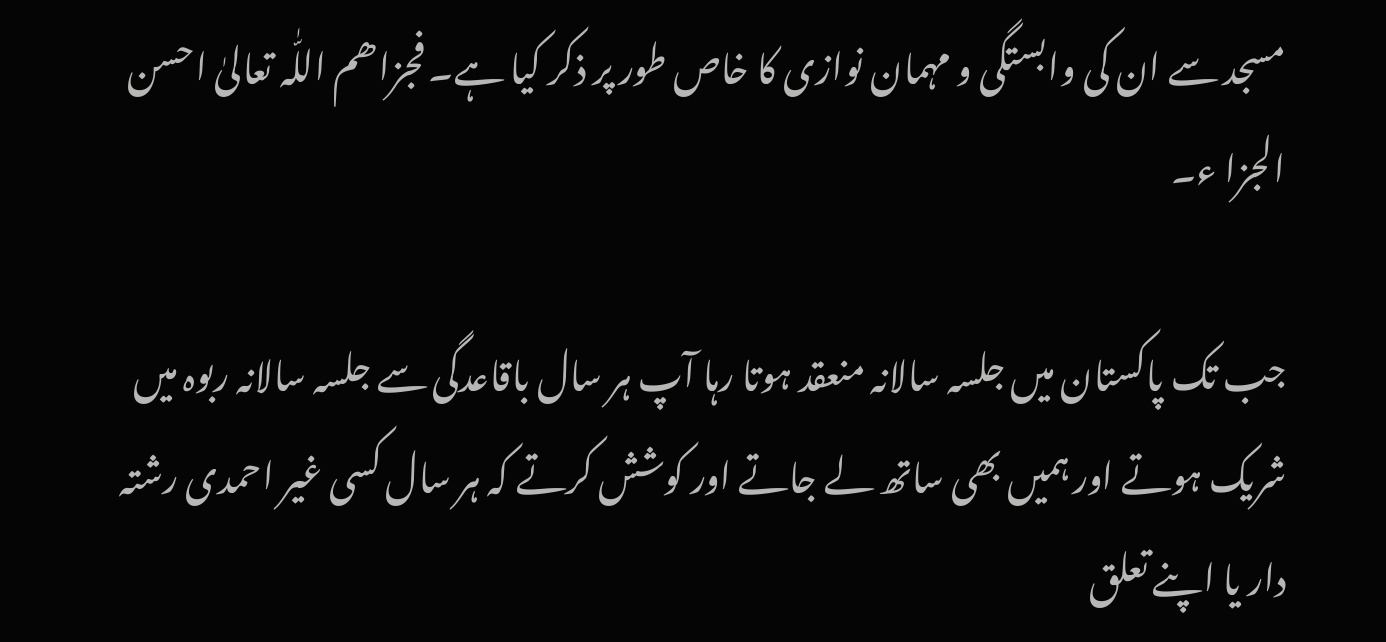مسجد سے ان کی وابستگی و مہمان نوازی کا خاص طور پر ذکر کیا ہے۔ فجزاھم اللّٰہ تعالیٰ احسن الجزا ء۔

جب تک پاکستان میں جلسہ سالانہ منعقد ہوتا رہا آپ ہر سال باقاعدگی سے جلسہ سالانہ ربوہ میں شریک ہوتے اور ہمیں بھی ساتھ لے جاتے اور کوشش کرتے کہ ہر سال کسی غیر احمدی رشتہ دار یا اپنے تعلق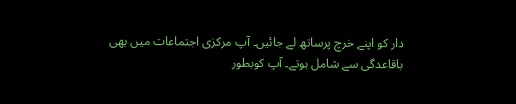دار کو اپنے خرچ پرساتھ لے جائیں۔ آپ مرکزی اجتماعات میں بھی باقاعدگی سے شامل ہوتے۔ آپ کوبطور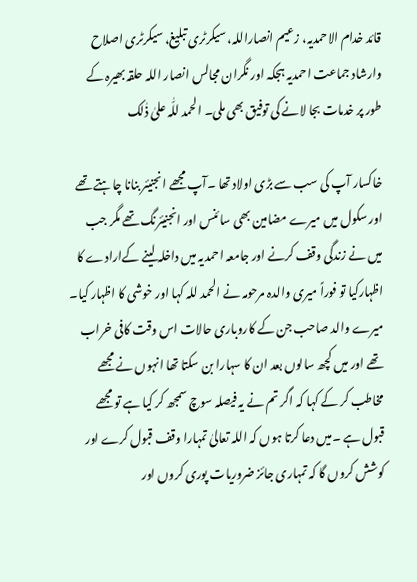قائد خدام الاحمدیہ، زعیم انصاراللہ، سیکرٹری تبلیغ، سیکرٹری اصلاح وارشاد جماعت احمدیہ ہجکہ اور نگران مجالس انصار اللہ حلقہ بھیرہ کے طور پر خدمات بجا لانے کی توفیق بھی ملی۔ الحمد للّٰہ علیٰ ذٰلک

خاکسار آپ کی سب سے بڑی اولاد تھا ۔آپ مجھے انجنیئر بنانا چاہتے تھے اور سکول میں میرے مضامین بھی سا ئنس اور انجنیئرنگ تھے مگر جب میں نے زندگی وقف کرنے اور جامعہ احمدیہ میں داخلہ لینے کےارادے کا اظہارکیا تو فوراً میری والدہ مرحومہ نے الحمد للہ کہا اور خوشی کا اظہار کیا۔ میرے والد صاحب جن کے کاروباری حالات اس وقت کافی خراب تھے اور میں کچھ سالوں بعد ان کا سہارا بن سکتا تھا انہوں نے مجھے مخاطب کر کے کہا کہ اگر تم نے یہ فیصلہ سوچ سمجھ کر کیا ہے تو مجھے قبول ہے ۔میں دعا کرتا ہوں کہ اللہ تعالیٰ تمہارا وقف قبول کرے اور کوشش کروں گا کہ تمہاری جائز ضروریات پوری کروں اور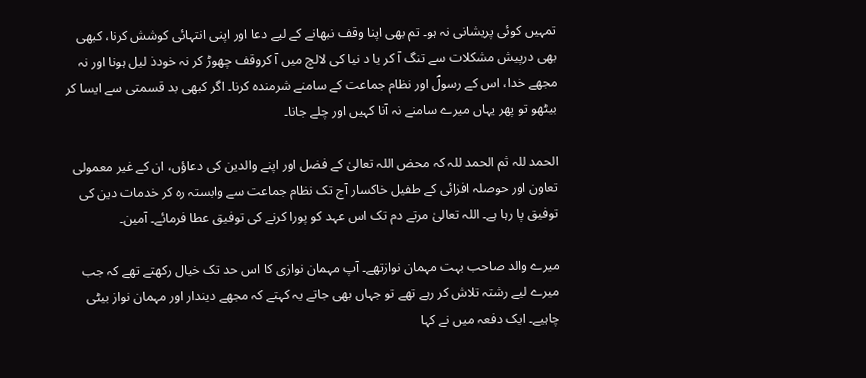تمہیں کوئی پریشانی نہ ہو۔ تم بھی اپنا وقف نبھانے کے لیے دعا اور اپنی انتہائی کوشش کرنا، کبھی بھی درپیش مشکلات سے تنگ آ کر یا د نیا کی لالچ میں آ کروقف چھوڑ کر نہ خودذ لیل ہونا اور نہ مجھے خدا، اس کے رسولؐ اور نظام جماعت کے سامنے شرمندہ کرنا۔ اگر کبھی بد قسمتی سے ایسا کر بیٹھو تو پھر یہاں میرے سامنے نہ آنا کہیں اور چلے جانا۔

الحمد للہ ثم الحمد للہ کہ محض اللہ تعالیٰ کے فضل اور اپنے والدین کی دعاؤں، ان کے غیر معمولی تعاون اور حوصلہ افزائی کے طفیل خاکسار آج تک نظام جماعت سے وابستہ رہ کر خدمات دین کی توفیق پا رہا ہے۔ اللہ تعالیٰ مرتے دم تک اس عہد کو پورا کرنے کی توفیق عطا فرمائے۔ آمین۔

میرے والد صاحب بہت مہمان نوازتھے۔ آپ مہمان نوازی کا اس حد تک خیال رکھتے تھے کہ جب میرے لیے رشتہ تلاش کر رہے تھے تو جہاں بھی جاتے یہ کہتے کہ مجھے دیندار اور مہمان نواز بیٹی چاہیے۔ ایک دفعہ میں نے کہا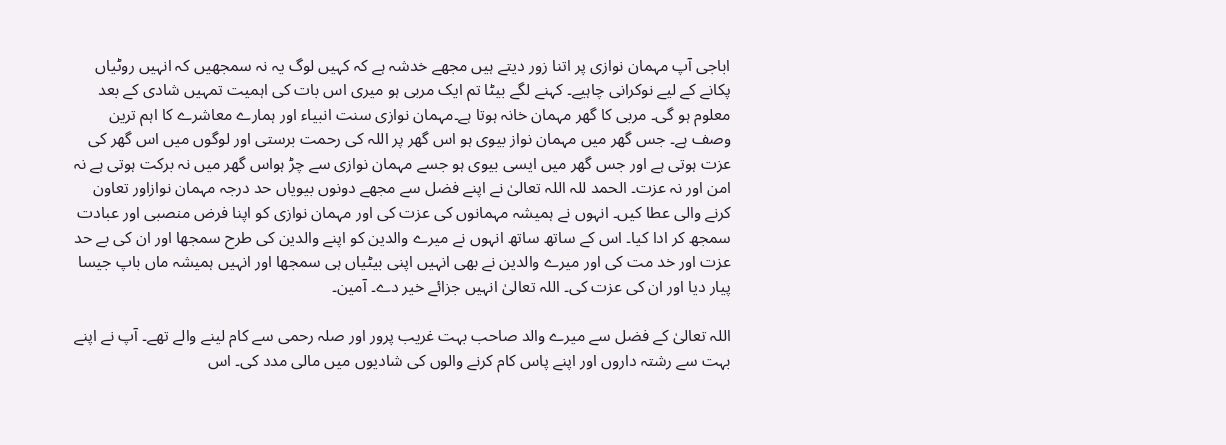اباجی آپ مہمان نوازی پر اتنا زور دیتے ہیں مجھے خدشہ ہے کہ کہیں لوگ یہ نہ سمجھیں کہ انہیں روٹیاں پکانے کے لیے نوکرانی چاہیے۔ کہنے لگے بیٹا تم ایک مربی ہو میری اس بات کی اہمیت تمہیں شادی کے بعد معلوم ہو گی۔ مربی کا گھر مہمان خانہ ہوتا ہے۔مہمان نوازی سنت انبیاء اور ہمارے معاشرے کا اہم ترین وصف ہے۔ جس گھر میں مہمان نواز بیوی ہو اس گھر پر اللہ کی رحمت برستی اور لوگوں میں اس گھر کی عزت ہوتی ہے اور جس گھر میں ایسی بیوی ہو جسے مہمان نوازی سے چڑ ہواس گھر میں نہ برکت ہوتی ہے نہ امن اور نہ عزت۔ الحمد للہ اللہ تعالیٰ نے اپنے فضل سے مجھے دونوں بیویاں حد درجہ مہمان نوازاور تعاون کرنے والی عطا کیں۔ انہوں نے ہمیشہ مہمانوں کی عزت کی اور مہمان نوازی کو اپنا فرض منصبی اور عبادت سمجھ کر ادا کیا۔ اس کے ساتھ ساتھ انہوں نے میرے والدین کو اپنے والدین کی طرح سمجھا اور ان کی بے حد عزت اور خد مت کی اور میرے والدین نے بھی انہیں اپنی بیٹیاں ہی سمجھا اور انہیں ہمیشہ ماں باپ جیسا پیار دیا اور ان کی عزت کی۔ اللہ تعالیٰ انہیں جزائے خیر دے۔ آمین۔

اللہ تعالیٰ کے فضل سے میرے والد صاحب بہت غریب پرور اور صلہ رحمی سے کام لینے والے تھے۔ آپ نے اپنے بہت سے رشتہ داروں اور اپنے پاس کام کرنے والوں کی شادیوں میں مالی مدد کی۔ اس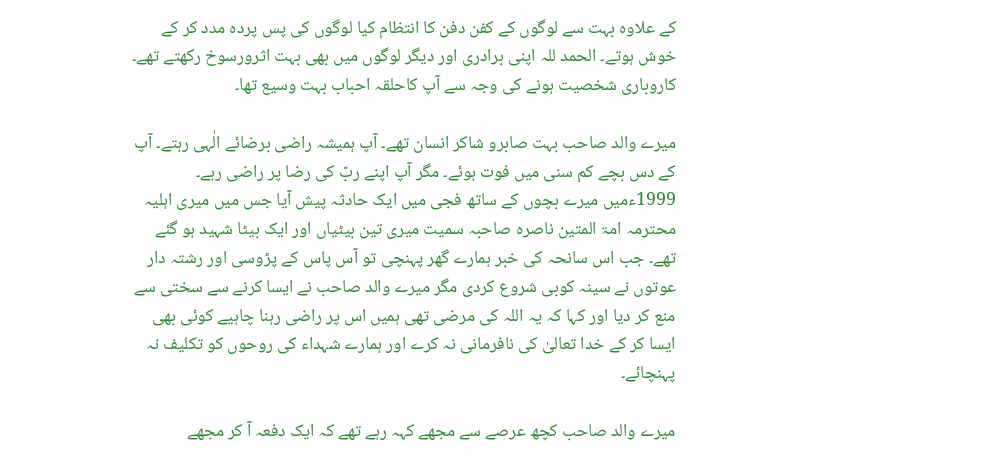کے علاوہ بہت سے لوگوں کے کفن دفن کا انتظام کیا لوگوں کی پس پردہ مدد کر کے خوش ہوتے۔ الحمد للہ اپنی برادری اور دیگر لوگوں میں بھی بہت اثرورسوخ رکھتے تھے۔ کاروباری شخصیت ہونے کی وجہ سے آپ کاحلقہ احباب بہت وسیع تھا۔

میرے والد صاحب بہت صابرو شاکر انسان تھے۔ آپ ہمیشہ راضی برضائے الٰہی رہتے۔ آپ کے دس بچے کم سنی میں فوت ہوئے۔ مگر آپ اپنے ربّ کی رضا پر راضی رہے۔ 1999ءمیں میرے بچوں کے ساتھ فجی میں ایک حادثہ پیش آیا جس میں میری اہلیہ محترمہ امۃ المتین ناصرہ صاحبہ سمیت میری تین بیٹیاں اور ایک بیٹا شہید ہو گئے تھے۔ جب اس سانحہ کی خبر ہمارے گھر پہنچی تو آس پاس کے پڑوسی اور رشتہ دار عوتوں نے سینہ کوبی شروع کردی مگر میرے والد صاحب نے ایسا کرنے سے سختی سے منع کر دیا اور کہا کہ یہ اللہ کی مرضی تھی ہمیں اس پر راضی رہنا چاہیے کوئی بھی ایسا کر کے خدا تعالیٰ کی نافرمانی نہ کرے اور ہمارے شہداء کی روحوں کو تکلیف نہ پہنچائے۔

میرے والد صاحب کچھ عرصے سے مجھے کہہ رہے تھے کہ ایک دفعہ آ کر مجھے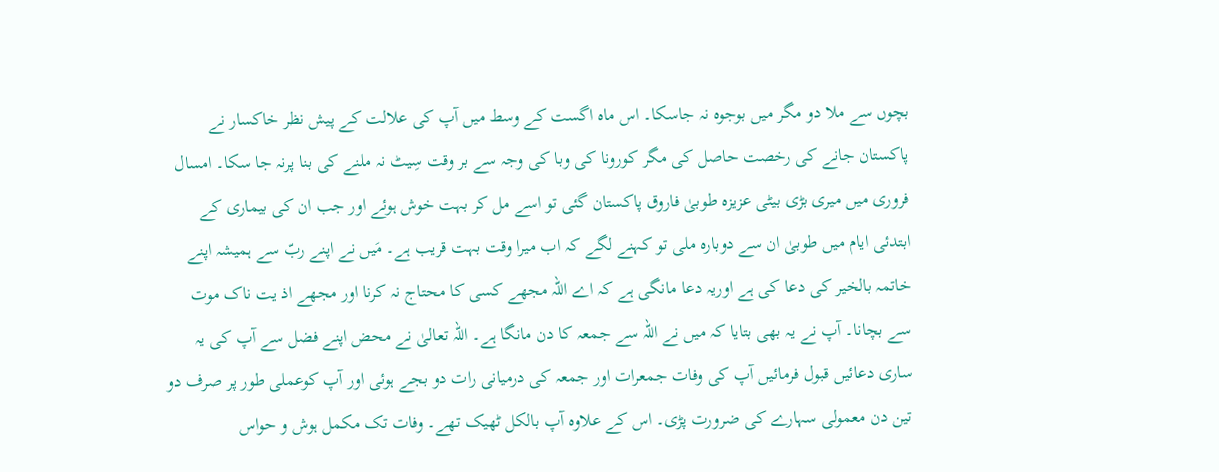بچوں سے ملا دو مگر میں بوجوہ نہ جاسکا۔ اس ماہ اگست کے وسط میں آپ کی علالت کے پیش نظر خاکسار نے پاکستان جانے کی رخصت حاصل کی مگر کورونا کی وبا کی وجہ سے بر وقت سِیٹ نہ ملنے کی بنا پرنہ جا سکا۔ امسال فروری میں میری بڑی بیٹی عزیزہ طوبیٰ فاروق پاکستان گئی تو اسے مل کر بہت خوش ہوئے اور جب ان کی بیماری کے ابتدئی ایام میں طوبیٰ ان سے دوبارہ ملی تو کہنے لگے کہ اب میرا وقت بہت قریب ہے۔ مَیں نے اپنے ربّ سے ہمیشہ اپنے خاتمہ بالخیر کی دعا کی ہے اوریہ دعا مانگی ہے کہ اے اللہ مجھے کسی کا محتاج نہ کرنا اور مجھے اذ یت ناک موت سے بچانا۔ آپ نے یہ بھی بتایا کہ میں نے اللہ سے جمعہ کا دن مانگا ہے۔ اللہ تعالیٰ نے محض اپنے فضل سے آپ کی یہ ساری دعائیں قبول فرمائیں آپ کی وفات جمعرات اور جمعہ کی درمیانی رات دو بجے ہوئی اور آپ کوعملی طور پر صرف دو تین دن معمولی سہارے کی ضرورت پڑی۔ اس کے علاوہ آپ بالکل ٹھیک تھے۔ وفات تک مکمل ہوش و حواس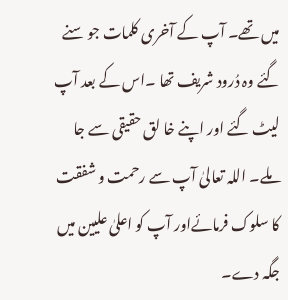میں تھے۔ آپ کے آخری کلمات جو سنے گئے وہ دُرود شریف تھا ۔اس کے بعد آپ لیٹ گئے اور اپنے خا لق حقیقی سے جا ملے۔ اللہ تعالیٰ آپ سے رحمت و شفقت کا سلوک فرمائےاور آپ کو اعلیٰ علیین میں جگہ دے۔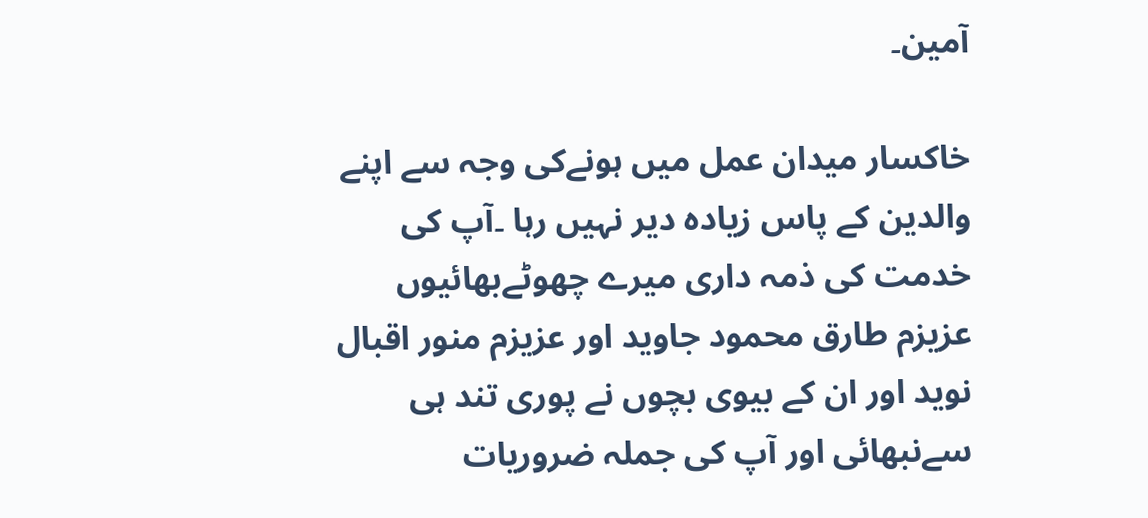آمین۔

خاکسار میدان عمل میں ہونےکی وجہ سے اپنے والدین کے پاس زیادہ دیر نہیں رہا ۔آپ کی خدمت کی ذمہ داری میرے چھوٹےبھائیوں عزیزم طارق محمود جاوید اور عزیزم منور اقبال نوید اور ان کے بیوی بچوں نے پوری تند ہی سےنبھائی اور آپ کی جملہ ضروریات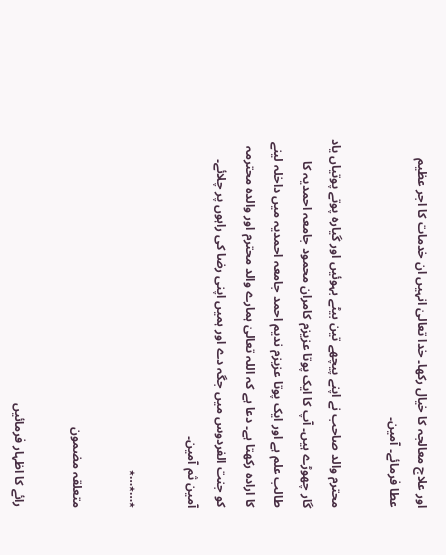اور علاج معالجہ کا خیال رکھا۔ خدا تعالیٰ انہیں ان خدمات کا اجر عظیم عطا فرمائے۔ آمین۔

محترم والد صاحب نے اپنے پیچھے تین بیٹے بہوئیں اور گیارہ پوتے پوتیاں یاد گار چھوڑے ہیں۔ آپ کا ایک پوتا عزیزم کامران محمود جامعہ احمدیہ کا طالب علم ہے اور ایک پوتا عزیزم ندیم احمد جامعہ احمدیہ میں داخلہ لینے کا ارادہ رکھتا ہے۔ دعا ہے کہ اللہ تعالیٰ ہمارے والد محترم اور والدہ محترمہ کو جنت الفردوس میں جگہ دے اور ہمیں اپنی رضا کی راہوں پر چلائے۔ آمین ثم آمین۔

٭…٭…٭

متعلقہ مضمون

رائے کا اظہار فرمائیں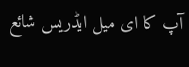آپ کا ای میل ایڈریس شائع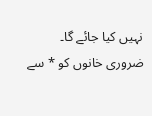نہیں کیا جائے گا۔ ضروری خانوں کو * سے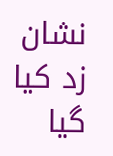نشان زد کیا گیا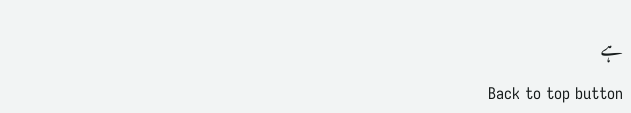ہے

Back to top button